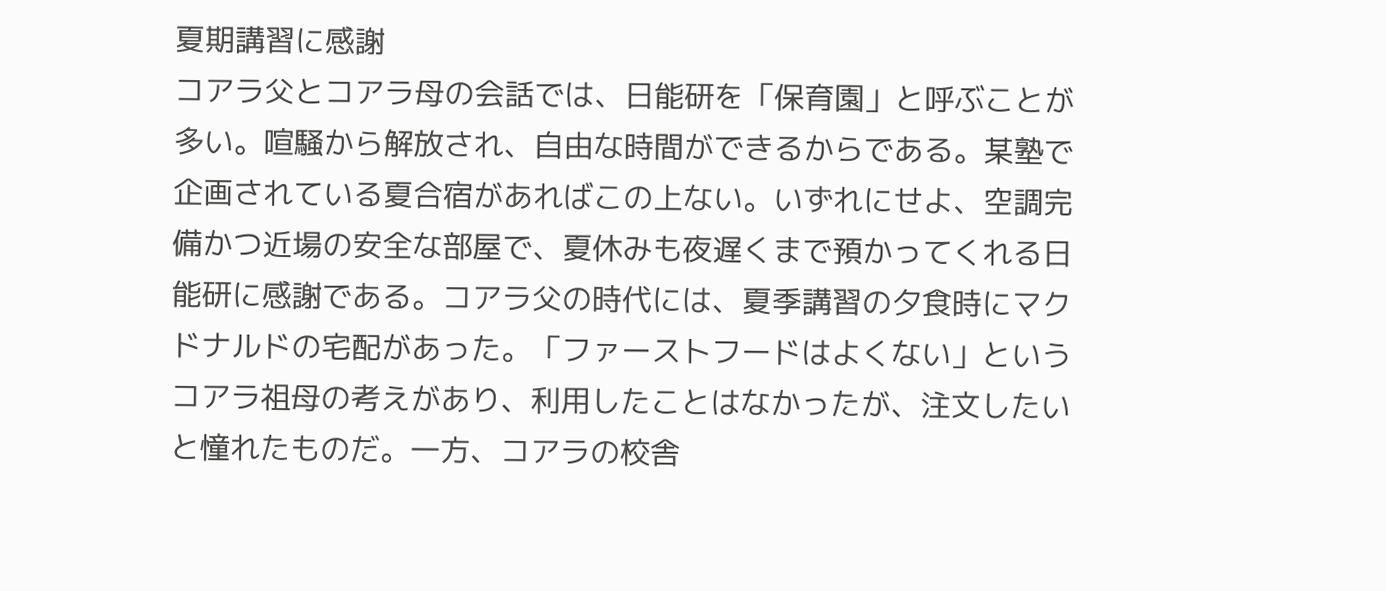夏期講習に感謝
コアラ父とコアラ母の会話では、日能研を「保育園」と呼ぶことが多い。喧騒から解放され、自由な時間ができるからである。某塾で企画されている夏合宿があればこの上ない。いずれにせよ、空調完備かつ近場の安全な部屋で、夏休みも夜遅くまで預かってくれる日能研に感謝である。コアラ父の時代には、夏季講習の夕食時にマクドナルドの宅配があった。「ファーストフードはよくない」というコアラ祖母の考えがあり、利用したことはなかったが、注文したいと憧れたものだ。一方、コアラの校舎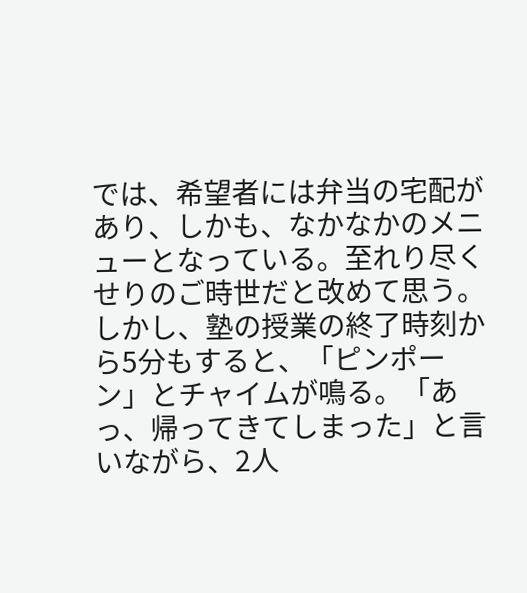では、希望者には弁当の宅配があり、しかも、なかなかのメニューとなっている。至れり尽くせりのご時世だと改めて思う。しかし、塾の授業の終了時刻から5分もすると、「ピンポーン」とチャイムが鳴る。「あっ、帰ってきてしまった」と言いながら、2人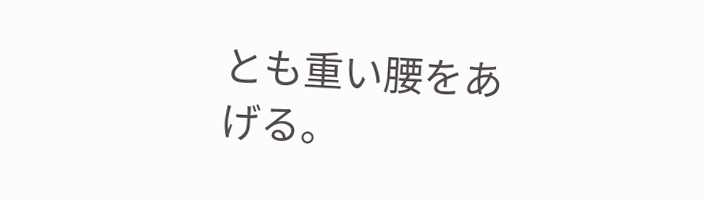とも重い腰をあげる。